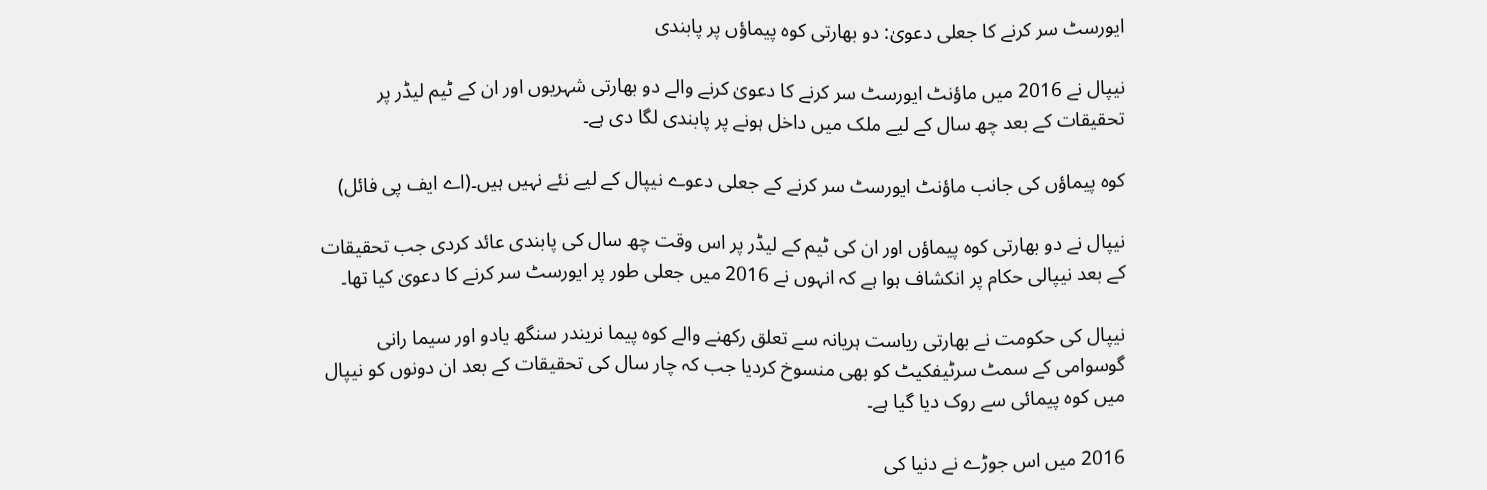ایورسٹ سر کرنے کا جعلی دعویٰ: دو بھارتی کوہ پیماؤں پر پابندی

نیپال نے 2016 میں ماؤنٹ ایورسٹ سر کرنے کا دعویٰ کرنے والے دو بھارتی شہریوں اور ان کے ٹیم لیڈر پر تحقیقات کے بعد چھ سال کے لیے ملک میں داخل ہونے پر پابندی لگا دی ہے۔

کوہ پیماؤں کی جانب ماؤنٹ ایورسٹ سر کرنے کے جعلی دعوے نیپال کے لیے نئے نہیں ہیں۔(اے ایف پی فائل)

نیپال نے دو بھارتی کوہ پیماؤں اور ان کی ٹیم کے لیڈر پر اس وقت چھ سال کی پابندی عائد کردی جب تحقیقات کے بعد نیپالی حکام پر انکشاف ہوا ہے کہ انہوں نے 2016 میں جعلی طور پر ایورسٹ سر کرنے کا دعویٰ کیا تھا۔

نیپال کی حکومت نے بھارتی ریاست ہریانہ سے تعلق رکھنے والے کوہ پیما نریندر سنگھ یادو اور سیما رانی گوسوامی کے سمٹ سرٹیفکیٹ کو بھی منسوخ کردیا جب کہ چار سال کی تحقیقات کے بعد ان دونوں کو نیپال میں کوہ پیمائی سے روک دیا گیا ہے۔

2016 میں اس جوڑے نے دنیا کی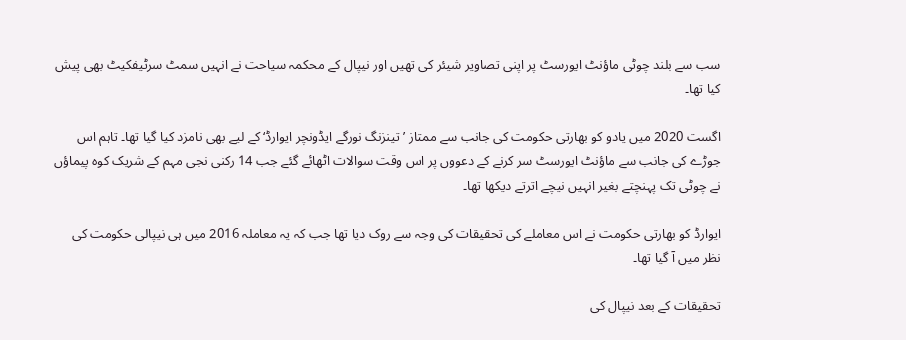سب سے بلند چوٹی ماؤنٹ ایورسٹ پر اپنی تصاویر شیئر کی تھیں اور نیپال کے محکمہ سیاحت نے انہیں سمٹ سرٹیفکیٹ بھی پیش کیا تھا۔

اگست 2020 میں یادو کو بھارتی حکومت کی جانب سے ممتاز ’تینزنگ نورگے ایڈونچر ایوارڈ‘ کے لیے بھی نامزد کیا گیا تھا۔ تاہم اس جوڑے کی جانب سے ماؤنٹ ایورسٹ سر کرنے کے دعووں پر اس وقت سوالات اٹھائے گئے جب 14 رکنی نجی مہم کے شریک کوہ پیماؤں نے چوٹی تک پہنچتے بغیر انہیں نیچے اترتے دیکھا تھا۔

ایوارڈ کو بھارتی حکومت نے اس معاملے کی تحقیقات کی وجہ سے روک دیا تھا جب کہ یہ معاملہ 2016 میں ہی نیپالی حکومت کی نظر میں آ گیا تھا۔

تحقیقات کے بعد نیپال کی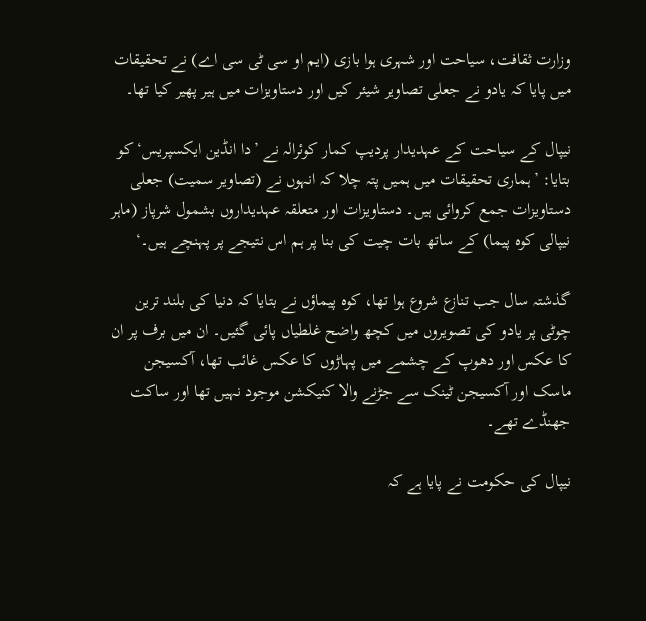وزارت ثقافت، سیاحت اور شہری ہوا بازی (ایم او سی ٹی سی اے) نے تحقیقات میں پایا کہ یادو نے جعلی تصاویر شیئر کیں اور دستاویزات میں ہیر پھیر کیا تھا۔

نیپال کے سیاحت کے عہدیدار پردیپ کمار کوئرالہ نے ’دا انڈین ایکسپریس‘ کو بتایا: ’ہماری تحقیقات میں ہمیں پتہ چلا کہ انہوں نے (تصاویر سمیت) جعلی دستاویزات جمع کروائی ہیں۔ دستاویزات اور متعلقہ عہدیداروں بشمول شرپاز (ماہر نیپالی کوہ پیما) کے ساتھ بات چیت کی بنا پر ہم اس نتیجے پر پہنچے ہیں۔‘

گذشتہ سال جب تنازع شروع ہوا تھا، کوہ پیماؤں نے بتایا کہ دنیا کی بلند ترین چوٹی پر یادو کی تصویروں میں کچھ واضح غلطیاں پائی گئیں۔ ان میں برف پر ان کا عکس اور دھوپ کے چشمے میں پہاڑوں کا عکس غائب تھا، آکسیجن ماسک اور آکسیجن ٹینک سے جڑنے والا کنیکشن موجود نہیں تھا اور ساکت جھنڈے تھے۔

نیپال کی حکومت نے پایا ہے کہ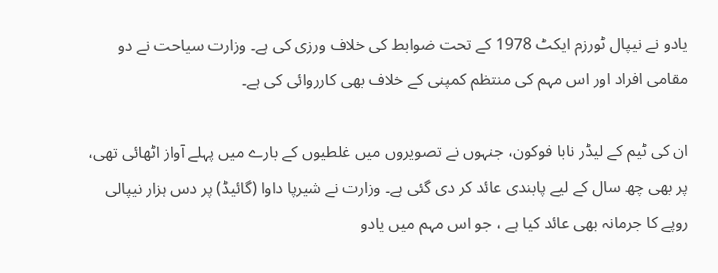یادو نے نیپال ٹورزم ایکٹ 1978 کے تحت ضوابط کی خلاف ورزی کی ہے۔ وزارت سیاحت نے دو مقامی افراد اور اس مہم کی منتظم کمپنی کے خلاف بھی کارروائی کی ہے۔

ان کی ٹیم کے لیڈر نابا فوکون، جنہوں نے تصویروں میں غلطیوں کے بارے میں پہلے آواز اٹھائی تھی، پر بھی چھ سال کے لیے پابندی عائد کر دی گئی ہے۔ وزارت نے شیرپا داوا (گائیڈ) پر دس ہزار نیپالی روپے کا جرمانہ بھی عائد کیا ہے ، جو اس مہم میں یادو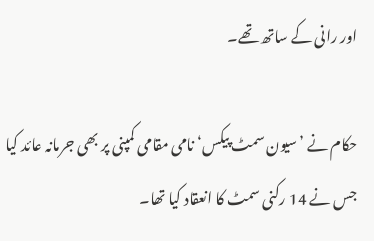اور رانی کے ساتھ تھے۔

حکام نے ’سیون سمٹ پیکس‘ نامی مقامی کمپنی پر بھی جرمانہ عائد کیا جس نے 14 رکنی سمٹ کا انعقاد کیا تھا۔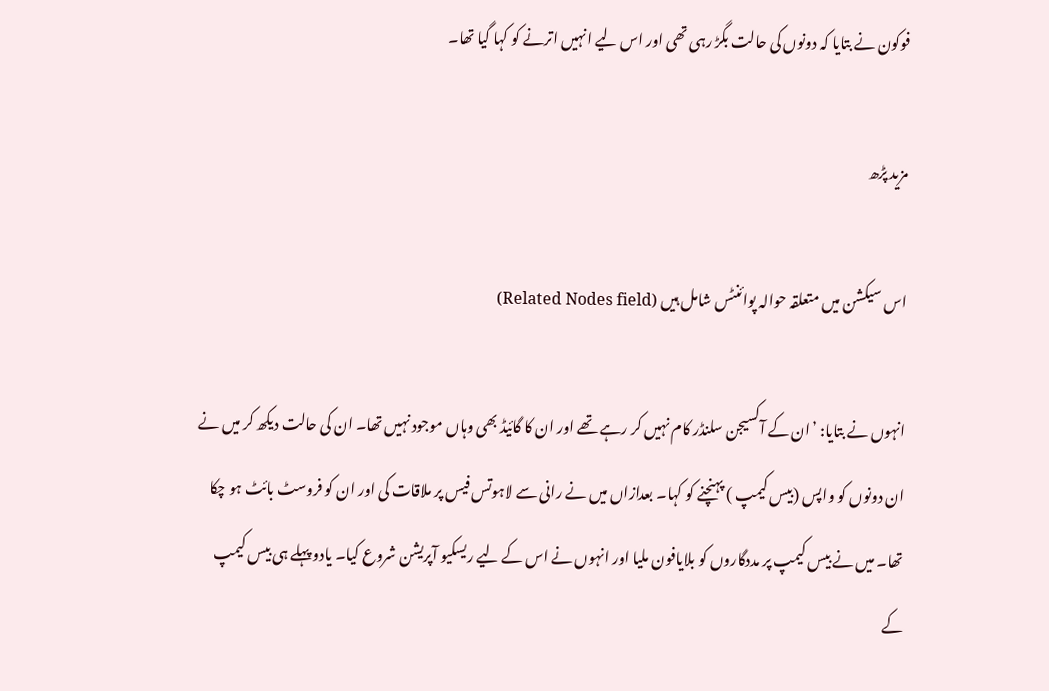فوکون نے بتایا کہ دونوں کی حالت بگڑ رہی تھی اور اس لیے انہیں اترنے کو کہا گیا تھا۔

مزید پڑھ

اس سیکشن میں متعلقہ حوالہ پوائنٹس شامل ہیں (Related Nodes field)

انہوں نے بتایا: ’ان کے آکسیجن سلنڈر کام نہیں کر رہے تھے اور ان کا گائیڈ بھی وہاں موجود نہیں تھا۔ ان کی حالت دیکھ کر میں نے ان دونوں کو واپس (بیس کیمپ ) پہنچنے کو کہا۔ بعدازاں میں نے رانی سے لاہوتس فیس پر ملاقات کی اور ان کو فروسٹ بائٹ ہو چکا تھا۔ میں نے بیس کیمپ پر مددگاروں کو بلایافون ملیا اور انہوں نے اس کے لیے ریسکیو آپریشن شروع کیا۔ یادو پہلے ہی بیس کیمپ کے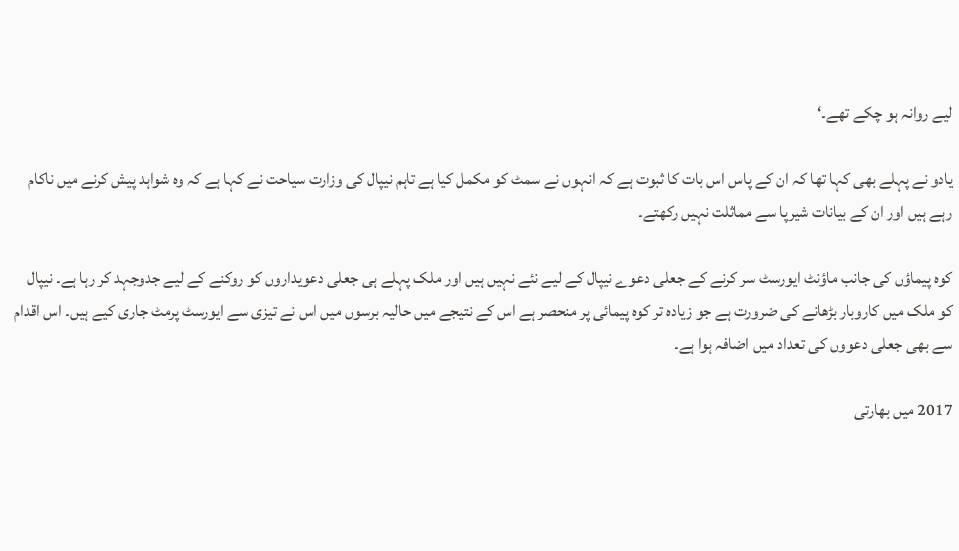لیے روانہ ہو چکے تھے۔‘

یادو نے پہلے بھی کہا تھا کہ ان کے پاس اس بات کا ثبوت ہے کہ انہوں نے سمٹ کو مکمل کیا ہے تاہم نیپال کی وزارت سیاحت نے کہا ہے کہ وہ شواہد پیش کرنے میں ناکام رہے ہیں اور ان کے بیانات شیرپا سے مماثلت نہیں رکھتے۔

کوہ پیماؤں کی جانب ماؤنٹ ایورسٹ سر کرنے کے جعلی دعوے نیپال کے لیے نئے نہیں ہیں اور ملک پہلے ہی جعلی دعویداروں کو روکنے کے لیے جدوجہد کر رہا ہے۔ نیپال کو ملک میں کاروبار بڑھانے کی ضرورت ہے جو زیادہ تر کوہ پیمائی پر منحصر ہے اس کے نتیجے میں حالیہ برسوں میں اس نے تیزی سے ایورسٹ پرمٹ جاری کیے ہیں۔ اس اقدام سے بھی جعلی دعووں کی تعداد میں اضافہ ہوا ہے۔

2017 میں بھارتی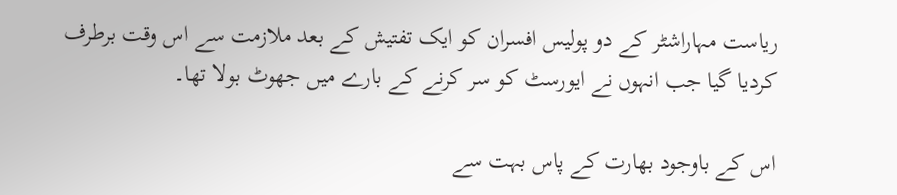ریاست مہاراشٹر کے دو پولیس افسران کو ایک تفتیش کے بعد ملازمت سے اس وقت برطرف کردیا گیا جب انہوں نے ایورسٹ کو سر کرنے کے بارے میں جھوٹ بولا تھا۔

اس کے باوجود بھارت کے پاس بہت سے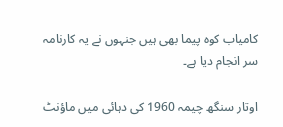کامیاب کوہ پیما بھی ہیں جنہوں نے یہ کارنامہ سر انجام دیا ہے۔

اوتار سنگھ چیمہ 1960 کی دہائی میں ماؤنٹ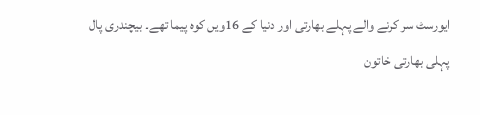ایورسٹ سر کرنے والے پہلے بھارتی اور دنیا کے 16ویں کوہ پیما تھے۔ بیچندری پال پہلی بھارتی خاتون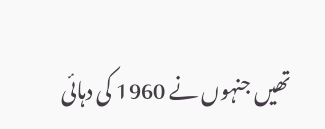تھیں جنہوں نے 1960 کی دہائی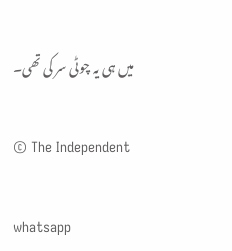میں ہی یہ چوٹی سر کی تھی۔

© The Independent

whatsapp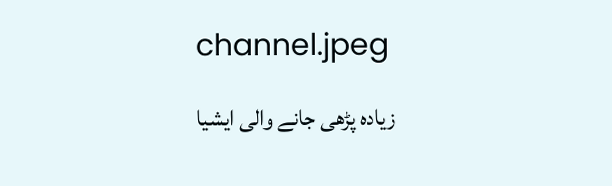channel.jpeg

زیادہ پڑھی جانے والی ایشیا